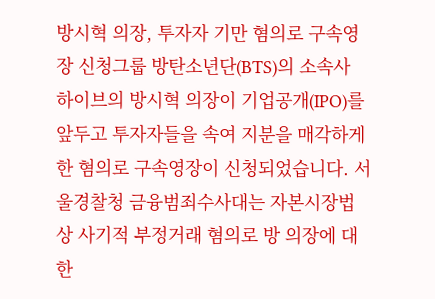방시혁 의장, 투자자 기만 혐의로 구속영장 신청그룹 방탄소년단(BTS)의 소속사 하이브의 방시혁 의장이 기업공개(IPO)를 앞두고 투자자들을 속여 지분을 매각하게 한 혐의로 구속영장이 신청되었습니다. 서울경찰청 금융범죄수사대는 자본시장법상 사기적 부정거래 혐의로 방 의장에 대한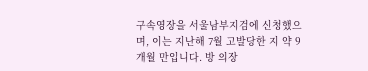구속영장을 서울남부지검에 신청했으며, 이는 지난해 7월 고발당한 지 약 9개월 만입니다. 방 의장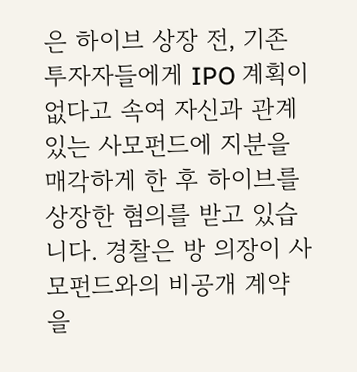은 하이브 상장 전, 기존 투자자들에게 IPO 계획이 없다고 속여 자신과 관계있는 사모펀드에 지분을 매각하게 한 후 하이브를 상장한 혐의를 받고 있습니다. 경찰은 방 의장이 사모펀드와의 비공개 계약을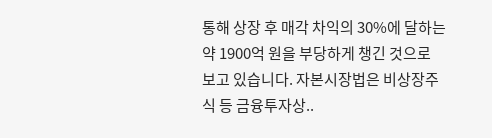통해 상장 후 매각 차익의 30%에 달하는 약 1900억 원을 부당하게 챙긴 것으로 보고 있습니다. 자본시장법은 비상장주식 등 금융투자상..